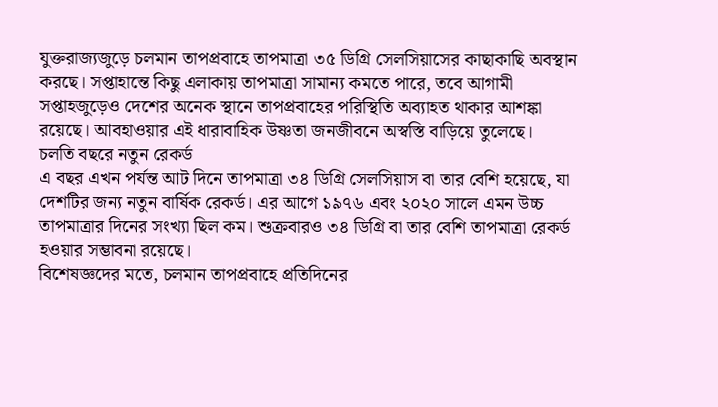যুক্তরাজ্যজুড়ে চলমান তাপপ্রবাহে তাপমাত্রা ৩৫ ডিগ্রি সেলসিয়াসের কাছাকাছি অবস্থান করছে। সপ্তাহান্তে কিছু এলাকায় তাপমাত্রা সামান্য কমতে পারে, তবে আগামী সপ্তাহজুড়েও দেশের অনেক স্থানে তাপপ্রবাহের পরিস্থিতি অব্যাহত থাকার আশঙ্কা রয়েছে। আবহাওয়ার এই ধারাবাহিক উষ্ণতা জনজীবনে অস্বস্তি বাড়িয়ে তুলেছে।
চলতি বছরে নতুন রেকর্ড
এ বছর এখন পর্যন্ত আট দিনে তাপমাত্রা ৩৪ ডিগ্রি সেলসিয়াস বা তার বেশি হয়েছে, যা দেশটির জন্য নতুন বার্ষিক রেকর্ড। এর আগে ১৯৭৬ এবং ২০২০ সালে এমন উচ্চ তাপমাত্রার দিনের সংখ্যা ছিল কম। শুক্রবারও ৩৪ ডিগ্রি বা তার বেশি তাপমাত্রা রেকর্ড হওয়ার সম্ভাবনা রয়েছে।
বিশেষজ্ঞদের মতে, চলমান তাপপ্রবাহে প্রতিদিনের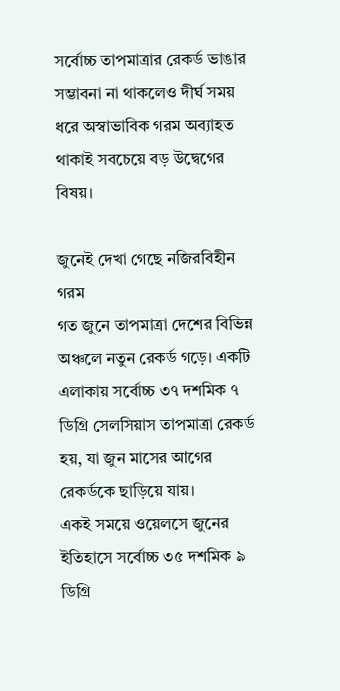সর্বোচ্চ তাপমাত্রার রেকর্ড ভাঙার সম্ভাবনা না থাকলেও দীর্ঘ সময় ধরে অস্বাভাবিক গরম অব্যাহত থাকাই সবচেয়ে বড় উদ্বেগের বিষয়।

জুনেই দেখা গেছে নজিরবিহীন গরম
গত জুনে তাপমাত্রা দেশের বিভিন্ন অঞ্চলে নতুন রেকর্ড গড়ে। একটি এলাকায় সর্বোচ্চ ৩৭ দশমিক ৭ ডিগ্রি সেলসিয়াস তাপমাত্রা রেকর্ড হয়, যা জুন মাসের আগের রেকর্ডকে ছাড়িয়ে যায়।
একই সময়ে ওয়েলসে জুনের ইতিহাসে সর্বোচ্চ ৩৫ দশমিক ৯ ডিগ্রি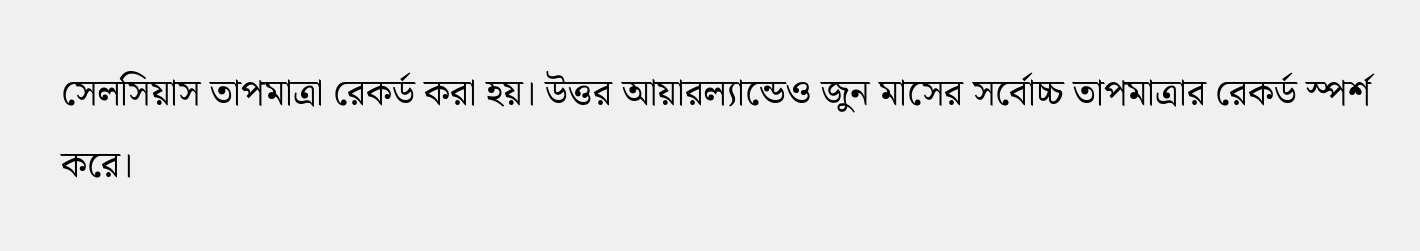সেলসিয়াস তাপমাত্রা রেকর্ড করা হয়। উত্তর আয়ারল্যান্ডেও জুন মাসের সর্বোচ্চ তাপমাত্রার রেকর্ড স্পর্শ করে।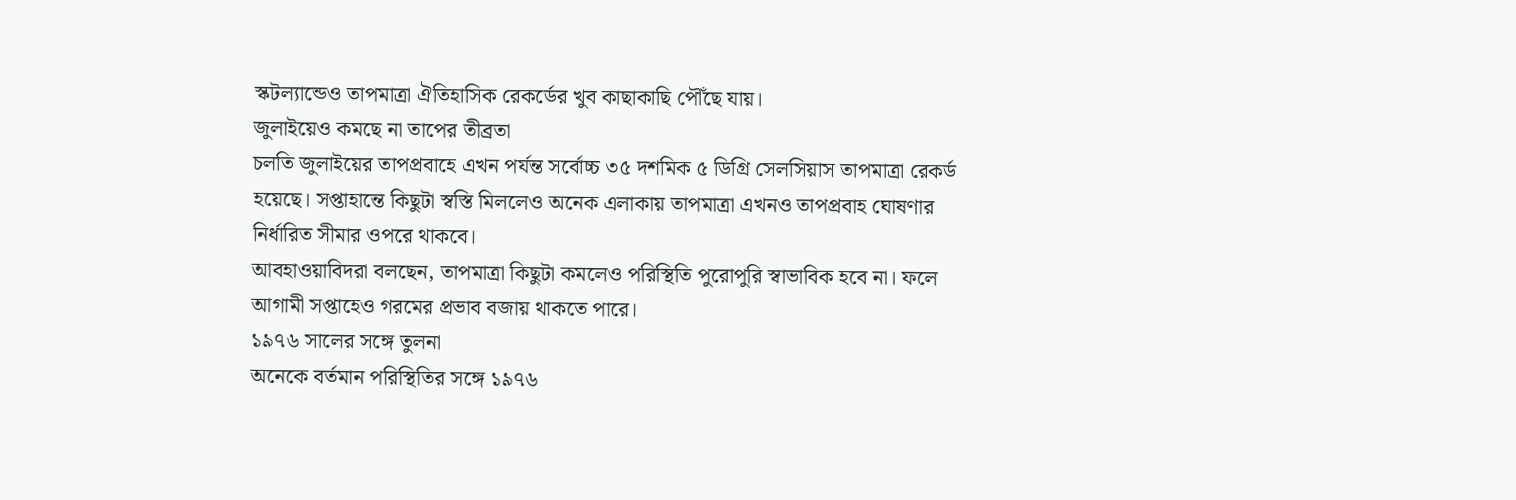স্কটল্যান্ডেও তাপমাত্রা ঐতিহাসিক রেকর্ডের খুব কাছাকাছি পৌঁছে যায়।
জুলাইয়েও কমছে না তাপের তীব্রতা
চলতি জুলাইয়ের তাপপ্রবাহে এখন পর্যন্ত সর্বোচ্চ ৩৫ দশমিক ৫ ডিগ্রি সেলসিয়াস তাপমাত্রা রেকর্ড হয়েছে। সপ্তাহান্তে কিছুটা স্বস্তি মিললেও অনেক এলাকায় তাপমাত্রা এখনও তাপপ্রবাহ ঘোষণার নির্ধারিত সীমার ওপরে থাকবে।
আবহাওয়াবিদরা বলছেন, তাপমাত্রা কিছুটা কমলেও পরিস্থিতি পুরোপুরি স্বাভাবিক হবে না। ফলে আগামী সপ্তাহেও গরমের প্রভাব বজায় থাকতে পারে।
১৯৭৬ সালের সঙ্গে তুলনা
অনেকে বর্তমান পরিস্থিতির সঙ্গে ১৯৭৬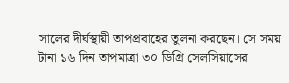সালের দীর্ঘস্থায়ী তাপপ্রবাহের তুলনা করছেন। সে সময় টানা ১৬ দিন তাপমাত্রা ৩০ ডিগ্রি সেলসিয়াসের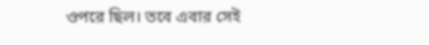ওপরে ছিল। তবে এবার সেই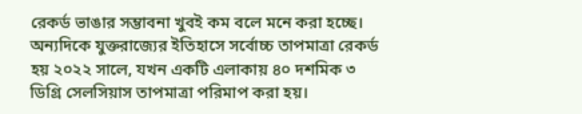রেকর্ড ভাঙার সম্ভাবনা খুবই কম বলে মনে করা হচ্ছে।
অন্যদিকে যুক্তরাজ্যের ইতিহাসে সর্বোচ্চ তাপমাত্রা রেকর্ড হয় ২০২২ সালে, যখন একটি এলাকায় ৪০ দশমিক ৩ ডিগ্রি সেলসিয়াস তাপমাত্রা পরিমাপ করা হয়।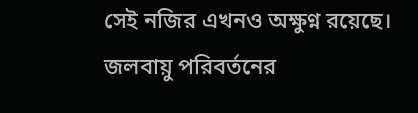সেই নজির এখনও অক্ষুণ্ন রয়েছে।
জলবায়ু পরিবর্তনের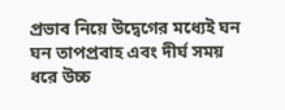প্রভাব নিয়ে উদ্বেগের মধ্যেই ঘন ঘন তাপপ্রবাহ এবং দীর্ঘ সময় ধরে উচ্চ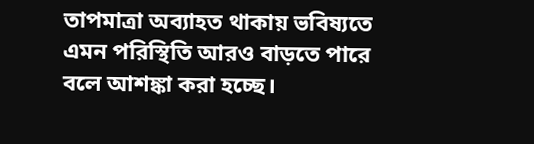তাপমাত্রা অব্যাহত থাকায় ভবিষ্যতে এমন পরিস্থিতি আরও বাড়তে পারে বলে আশঙ্কা করা হচ্ছে।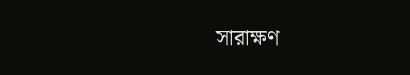সারাক্ষণ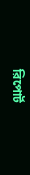রিপোর্ট